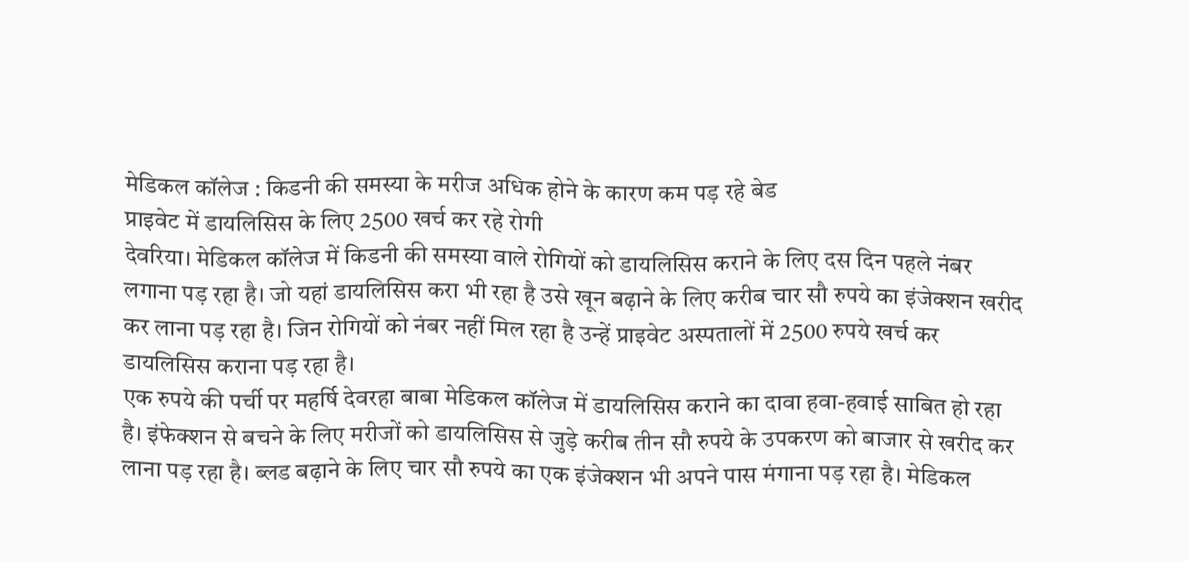मेडिकल कॉलेज : किडनी की समस्या के मरीज अधिक होने के कारण कम पड़ रहे बेड
प्राइवेट में डायलिसिस के लिए 2500 खर्च कर रहे रोगी
देवरिया। मेडिकल कॉलेज में किडनी की समस्या वाले रोगियों को डायलिसिस कराने के लिए दस दिन पहले नंबर लगाना पड़ रहा है। जो यहां डायलिसिस करा भी रहा है उसे खून बढ़ाने के लिए करीब चार सौ रुपये का इंजेक्शन खरीद कर लाना पड़ रहा है। जिन रोगियों को नंबर नहीं मिल रहा है उन्हें प्राइवेट अस्पतालों में 2500 रुपये खर्च कर डायलिसिस कराना पड़ रहा है।
एक रुपये की पर्ची पर महर्षि देवरहा बाबा मेडिकल कॉलेज में डायलिसिस कराने का दावा हवा-हवाई साबित हो रहा है। इंफेक्शन से बचने के लिए मरीजों को डायलिसिस से जुड़े करीब तीन सौ रुपये के उपकरण को बाजार से खरीद कर लाना पड़ रहा है। ब्लड बढ़ाने के लिए चार सौ रुपये का एक इंजेक्शन भी अपने पास मंगाना पड़ रहा है। मेडिकल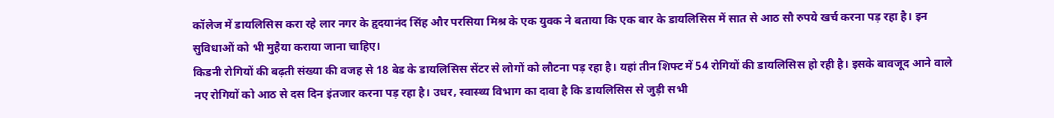कॉलेज में डायलिसिस करा रहे लार नगर के हृदयानंद सिंह और परसिया मिश्र के एक युवक ने बताया कि एक बार के डायलिसिस में सात से आठ सौ रुपये खर्च करना पड़ रहा है। इन सुविधाओं को भी मुहैया कराया जाना चाहिए।
किडनी रोगियों की बढ़ती संख्या की वजह से 18 बेड के डायलिसिस सेंटर से लोगों को लौटना पड़ रहा है। यहां तीन शिफ्ट में 54 रोगियों की डायलिसिस हो रही है। इसके बावजूद आने वाले नए रोगियों को आठ से दस दिन इंतजार करना पड़ रहा है। उधर, स्वास्थ्य विभाग का दावा है कि डायलिसिस से जुड़ी सभी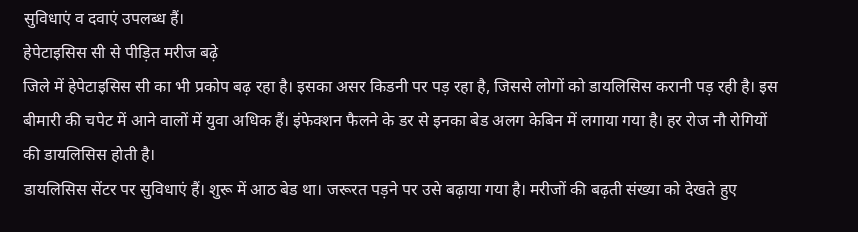सुविधाएं व दवाएं उपलब्ध हैं।
हेपेटाइसिस सी से पीड़ित मरीज बढ़े
जिले में हेपेटाइसिस सी का भी प्रकोप बढ़ रहा है। इसका असर किडनी पर पड़ रहा है, जिससे लोगों को डायलिसिस करानी पड़ रही है। इस बीमारी की चपेट में आने वालों में युवा अधिक हैं। इंफेक्शन फैलने के डर से इनका बेड अलग केबिन में लगाया गया है। हर रोज नौ रोगियों की डायलिसिस होती है।
डायलिसिस सेंटर पर सुविधाएं हैं। शुरू में आठ बेड था। जरूरत पड़ने पर उसे बढ़ाया गया है। मरीजों की बढ़ती संख्या को देखते हुए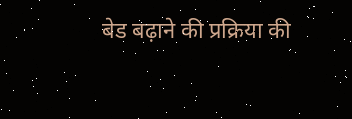बेड बढ़ाने की प्रक्रिया की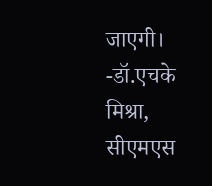जाएगी। -डॉ.एचके मिश्रा, सीएमएस